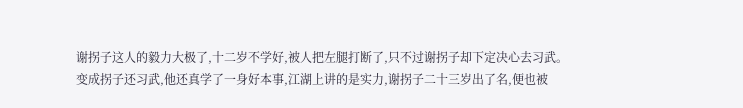谢拐子这人的毅力大极了,十二岁不学好,被人把左腿打断了,只不过谢拐子却下定决心去习武。
变成拐子还习武,他还真学了一身好本事,江湖上讲的是实力,谢拐子二十三岁出了名,便也被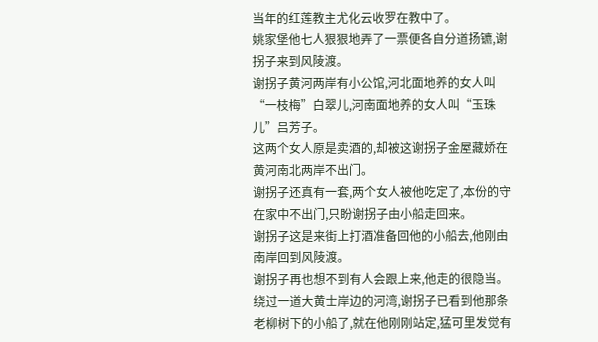当年的红莲教主尤化云收罗在教中了。
姚家堡他七人狠狠地弄了一票便各自分道扬镳,谢拐子来到风陵渡。
谢拐子黄河两岸有小公馆,河北面地养的女人叫“一枝梅”白翠儿,河南面地养的女人叫“玉珠儿”吕芳子。
这两个女人原是卖酒的,却被这谢拐子金屋藏娇在黄河南北两岸不出门。
谢拐子还真有一套,两个女人被他吃定了,本份的守在家中不出门,只盼谢拐子由小船走回来。
谢拐子这是来街上打酒准备回他的小船去,他刚由南岸回到风陵渡。
谢拐子再也想不到有人会跟上来,他走的很隐当。
绕过一道大黄士岸边的河湾,谢拐子已看到他那条老柳树下的小船了,就在他刚刚站定,猛可里发觉有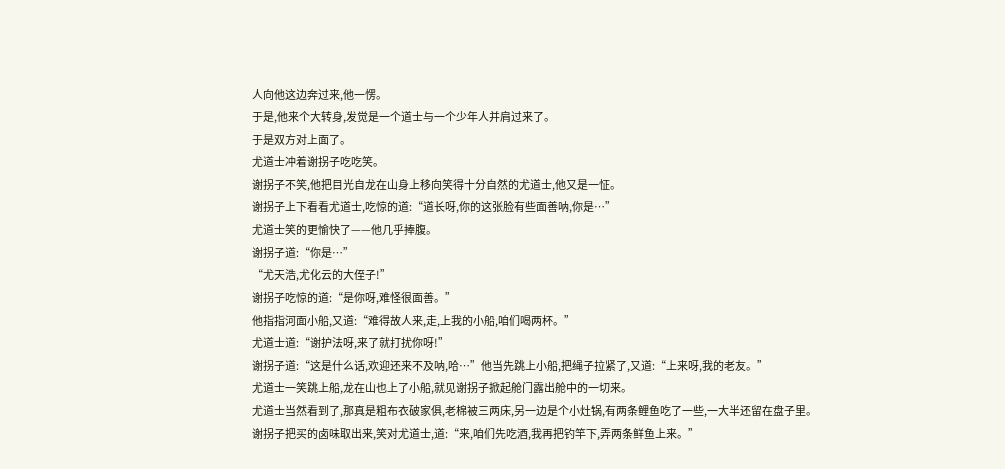人向他这边奔过来,他一愣。
于是,他来个大转身,发觉是一个道士与一个少年人并肩过来了。
于是双方对上面了。
尤道士冲着谢拐子吃吃笑。
谢拐子不笑,他把目光自龙在山身上移向笑得十分自然的尤道士,他又是一怔。
谢拐子上下看看尤道士,吃惊的道:“道长呀,你的这张脸有些面善呐,你是…”
尤道士笑的更愉快了——他几乎捧腹。
谢拐子道:“你是…”
“尤天浩,尤化云的大侄子!”
谢拐子吃惊的道:“是你呀,难怪很面善。”
他指指河面小船,又道:“难得故人来,走,上我的小船,咱们喝两杯。”
尤道士道:“谢护法呀,来了就打扰你呀!”
谢拐子道:“这是什么话,欢迎还来不及呐,哈…”他当先跳上小船,把绳子拉紧了,又道:“上来呀,我的老友。”
尤道士一笑跳上船,龙在山也上了小船,就见谢拐子掀起舱门露出舱中的一切来。
尤道士当然看到了,那真是粗布衣破家俱,老棉被三两床,另一边是个小灶锅,有两条鲤鱼吃了一些,一大半还留在盘子里。
谢拐子把买的卤味取出来,笑对尤道士,道:“来,咱们先吃酒,我再把钓竿下,弄两条鲜鱼上来。”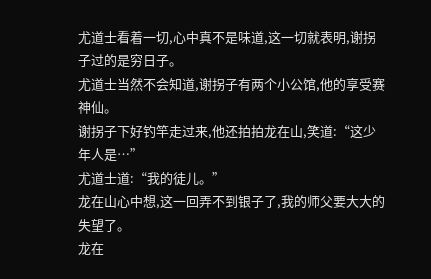尤道士看着一切,心中真不是味道,这一切就表明,谢拐子过的是穷日子。
尤道士当然不会知道,谢拐子有两个小公馆,他的享受赛神仙。
谢拐子下好钓竿走过来,他还拍拍龙在山,笑道:“这少年人是…”
尤道士道:“我的徒儿。”
龙在山心中想,这一回弄不到银子了,我的师父要大大的失望了。
龙在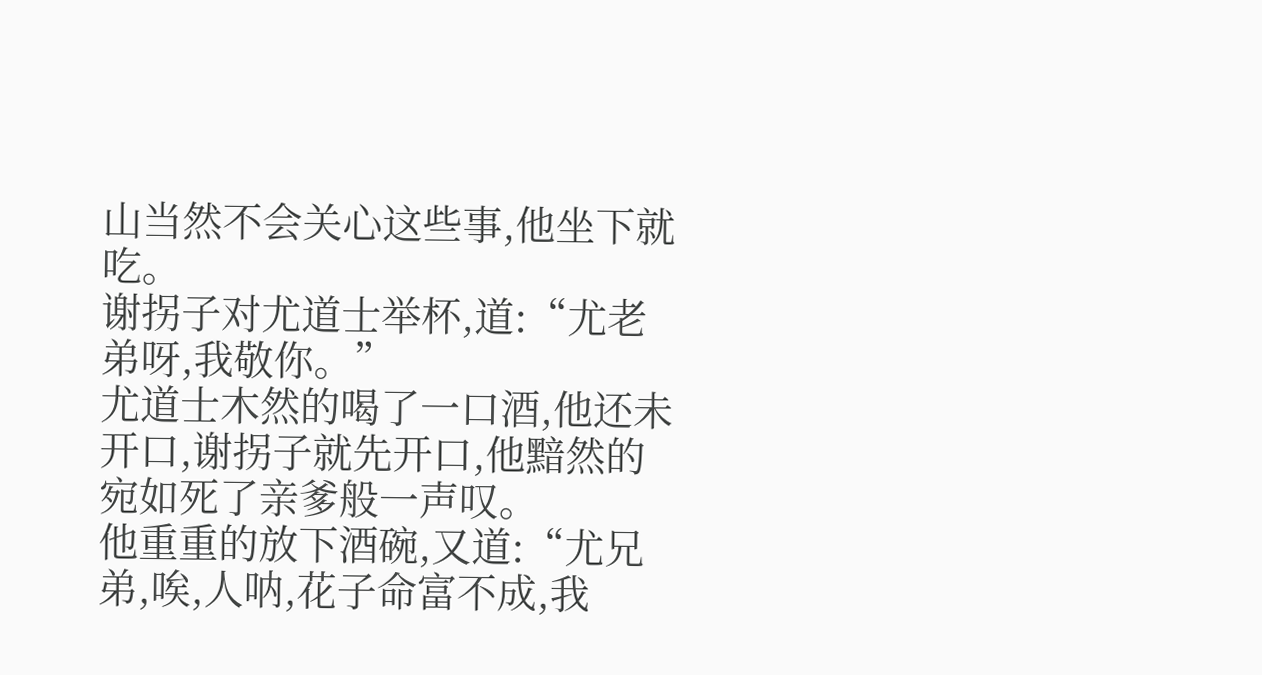山当然不会关心这些事,他坐下就吃。
谢拐子对尤道士举杯,道:“尤老弟呀,我敬你。”
尤道士木然的喝了一口酒,他还未开口,谢拐子就先开口,他黯然的宛如死了亲爹般一声叹。
他重重的放下酒碗,又道:“尤兄弟,唉,人呐,花子命富不成,我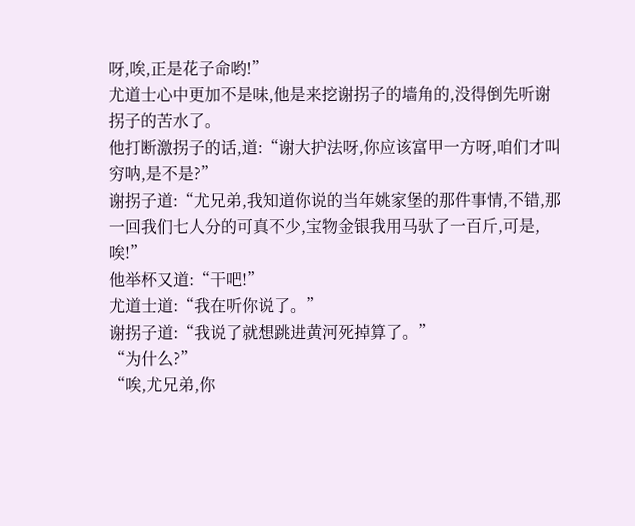呀,唉,正是花子命哟!”
尤道士心中更加不是味,他是来挖谢拐子的墙角的,没得倒先听谢拐子的苦水了。
他打断激拐子的话,道:“谢大护法呀,你应该富甲一方呀,咱们才叫穷呐,是不是?”
谢拐子道:“尤兄弟,我知道你说的当年姚家堡的那件事情,不错,那一回我们七人分的可真不少,宝物金银我用马驮了一百斤,可是,唉!”
他举杯又道:“干吧!”
尤道士道:“我在听你说了。”
谢拐子道:“我说了就想跳进黄河死掉算了。”
“为什么?”
“唉,尤兄弟,你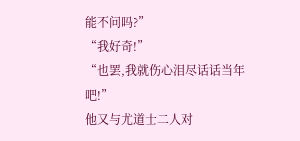能不问吗?”
“我好奇!”
“也罢,我就伤心泪尽话话当年吧!”
他又与尤道士二人对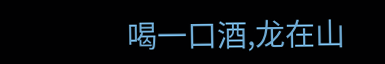喝一口酒,龙在山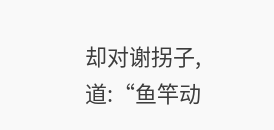却对谢拐子,道:“鱼竿动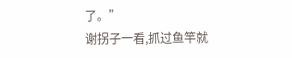了。”
谢拐子一看,抓过鱼竿就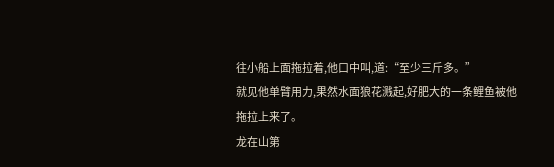往小船上面拖拉着,他口中叫,道:“至少三斤多。”
就见他单臂用力,果然水面狼花溅起,好肥大的一条鲤鱼被他拖拉上来了。
龙在山第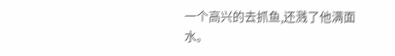一个高兴的去抓鱼,还溅了他满面水。